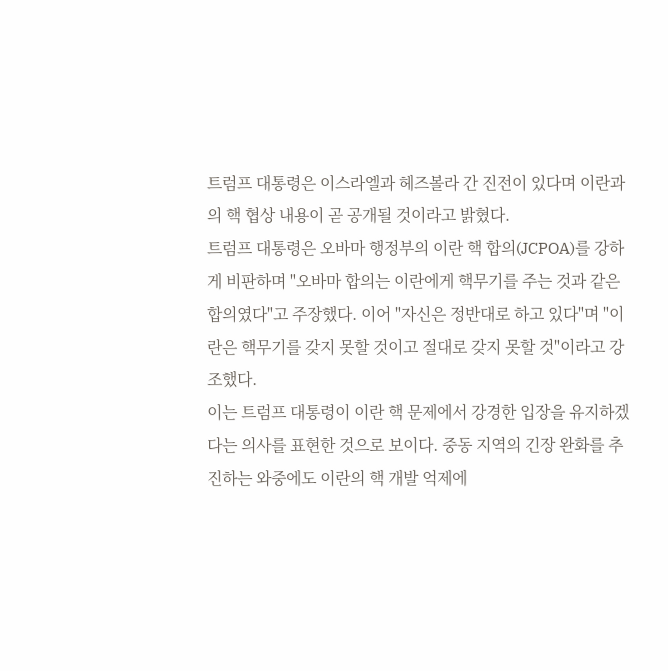트럼프 대통령은 이스라엘과 헤즈볼라 간 진전이 있다며 이란과의 핵 협상 내용이 곧 공개될 것이라고 밝혔다.
트럼프 대통령은 오바마 행정부의 이란 핵 합의(JCPOA)를 강하게 비판하며 "오바마 합의는 이란에게 핵무기를 주는 것과 같은 합의였다"고 주장했다. 이어 "자신은 정반대로 하고 있다"며 "이란은 핵무기를 갖지 못할 것이고 절대로 갖지 못할 것"이라고 강조했다.
이는 트럼프 대통령이 이란 핵 문제에서 강경한 입장을 유지하겠다는 의사를 표현한 것으로 보이다. 중동 지역의 긴장 완화를 추진하는 와중에도 이란의 핵 개발 억제에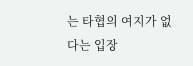는 타협의 여지가 없다는 입장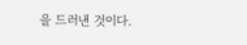을 드러낸 것이다.